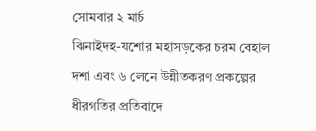সোমবার ২ মার্চ
ঝিনাইদহ-যশোর মহাসড়কের চরম বেহাল দশা এবং ৬ লেনে উন্নীতকরণ প্রকল্পের ধীরগতির প্রতিবাদে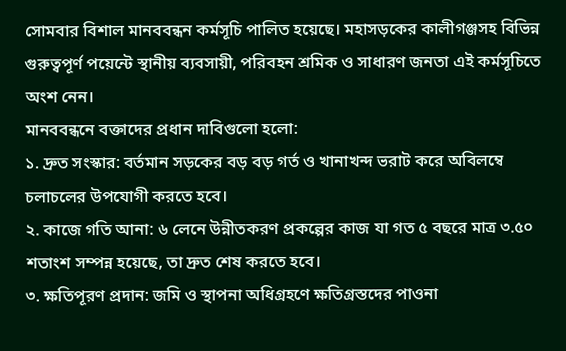সোমবার বিশাল মানববন্ধন কর্মসূচি পালিত হয়েছে। মহাসড়কের কালীগঞ্জসহ বিভিন্ন গুরুত্বপূর্ণ পয়েন্টে স্থানীয় ব্যবসায়ী, পরিবহন শ্রমিক ও সাধারণ জনতা এই কর্মসূচিতে অংশ নেন।
মানববন্ধনে বক্তাদের প্রধান দাবিগুলো হলো:
১. দ্রুত সংস্কার: বর্তমান সড়কের বড় বড় গর্ত ও খানাখন্দ ভরাট করে অবিলম্বে চলাচলের উপযোগী করতে হবে।
২. কাজে গতি আনা: ৬ লেনে উন্নীতকরণ প্রকল্পের কাজ যা গত ৫ বছরে মাত্র ৩.৫০ শতাংশ সম্পন্ন হয়েছে, তা দ্রুত শেষ করতে হবে।
৩. ক্ষতিপূরণ প্রদান: জমি ও স্থাপনা অধিগ্রহণে ক্ষতিগ্রস্তদের পাওনা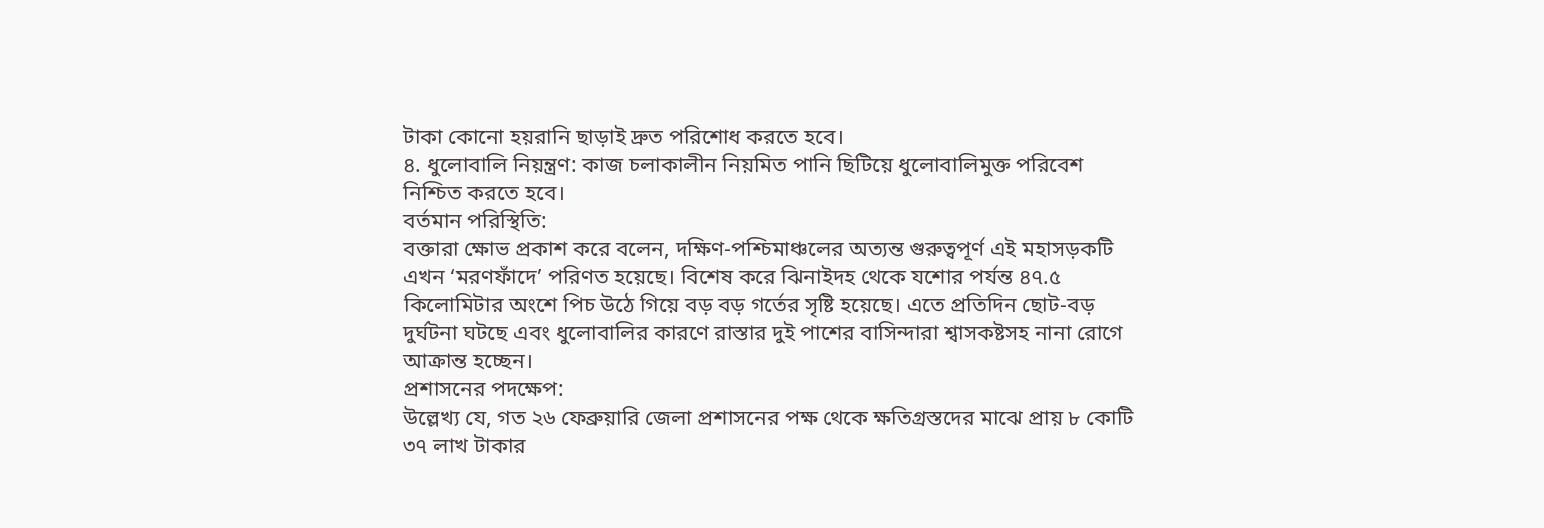টাকা কোনো হয়রানি ছাড়াই দ্রুত পরিশোধ করতে হবে।
৪. ধুলোবালি নিয়ন্ত্রণ: কাজ চলাকালীন নিয়মিত পানি ছিটিয়ে ধুলোবালিমুক্ত পরিবেশ নিশ্চিত করতে হবে।
বর্তমান পরিস্থিতি:
বক্তারা ক্ষোভ প্রকাশ করে বলেন, দক্ষিণ-পশ্চিমাঞ্চলের অত্যন্ত গুরুত্বপূর্ণ এই মহাসড়কটি এখন ‘মরণফাঁদে’ পরিণত হয়েছে। বিশেষ করে ঝিনাইদহ থেকে যশোর পর্যন্ত ৪৭.৫ কিলোমিটার অংশে পিচ উঠে গিয়ে বড় বড় গর্তের সৃষ্টি হয়েছে। এতে প্রতিদিন ছোট-বড় দুর্ঘটনা ঘটছে এবং ধুলোবালির কারণে রাস্তার দুই পাশের বাসিন্দারা শ্বাসকষ্টসহ নানা রোগে আক্রান্ত হচ্ছেন।
প্রশাসনের পদক্ষেপ:
উল্লেখ্য যে, গত ২৬ ফেব্রুয়ারি জেলা প্রশাসনের পক্ষ থেকে ক্ষতিগ্রস্তদের মাঝে প্রায় ৮ কোটি ৩৭ লাখ টাকার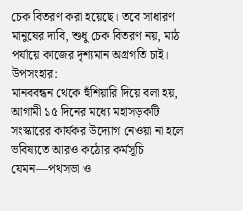চেক বিতরণ করা হয়েছে। তবে সাধারণ মানুষের দাবি, শুধু চেক বিতরণ নয়, মাঠ পর্যায়ে কাজের দৃশ্যমান অগ্রগতি চাই।
উপসংহার:
মানববন্ধন থেকে হুঁশিয়ারি দিয়ে বলা হয়, আগামী ১৫ দিনের মধ্যে মহাসড়কটি সংস্কারের কার্যকর উদ্যোগ নেওয়া না হলে ভবিষ্যতে আরও কঠোর কর্মসূচি যেমন—পথসভা ও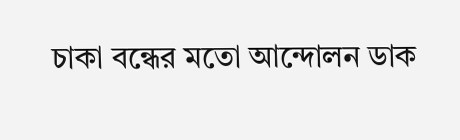চাকা বন্ধের মতো আন্দোলন ডাক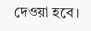দেওয়া হবে।